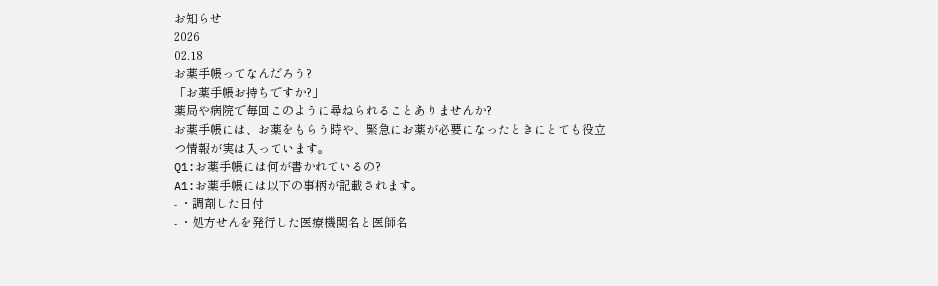お知らせ
2026
02.18
お薬手帳ってなんだろう?
「お薬手帳お持ちですか?」
薬局や病院で毎回このように尋ねられることありませんか?
お薬手帳には、お薬をもらう時や、緊急にお薬が必要になったときにとても役立つ情報が実は入っています。
Q1:お薬手帳には何が書かれているの?
A1:お薬手帳には以下の事柄が記載されます。
- ・調剤した日付
- ・処方せんを発行した医療機関名と医師名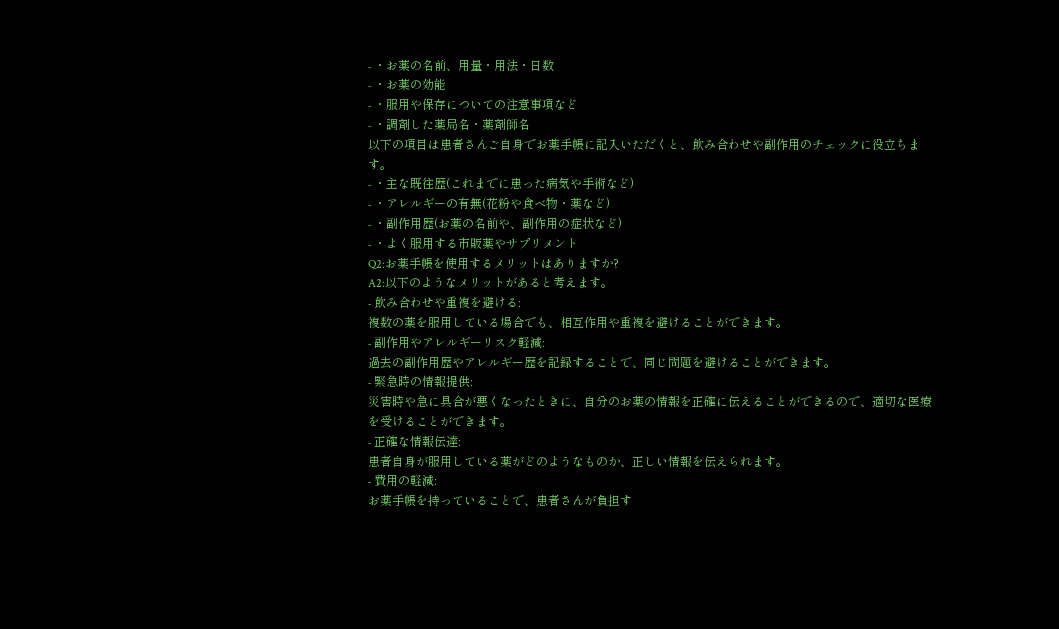- ・お薬の名前、用量・用法・日数
- ・お薬の効能
- ・服用や保存についての注意事項など
- ・調剤した薬局名・薬剤師名
以下の項目は患者さんご自身でお薬手帳に記入いただくと、飲み合わせや副作用のチェックに役立ちます。
- ・主な既往歴(これまでに患った病気や手術など)
- ・アレルギーの有無(花粉や食べ物・薬など)
- ・副作用歴(お薬の名前や、副作用の症状など)
- ・よく服用する市販薬やサプリメント
Q2:お薬手帳を使用するメリットはありますか?
A2:以下のようなメリットがあると考えます。
- 飲み合わせや重複を避ける:
複数の薬を服用している場合でも、相互作用や重複を避けることができます。
- 副作用やアレルギーリスク軽減:
過去の副作用歴やアレルギー歴を記録することで、同じ問題を避けることができます。
- 緊急時の情報提供:
災害時や急に具合が悪くなったときに、自分のお薬の情報を正確に伝えることができるので、適切な医療を受けることができます。
- 正確な情報伝達:
患者自身が服用している薬がどのようなものか、正しい情報を伝えられます。
- 費用の軽減:
お薬手帳を持っていることで、患者さんが負担す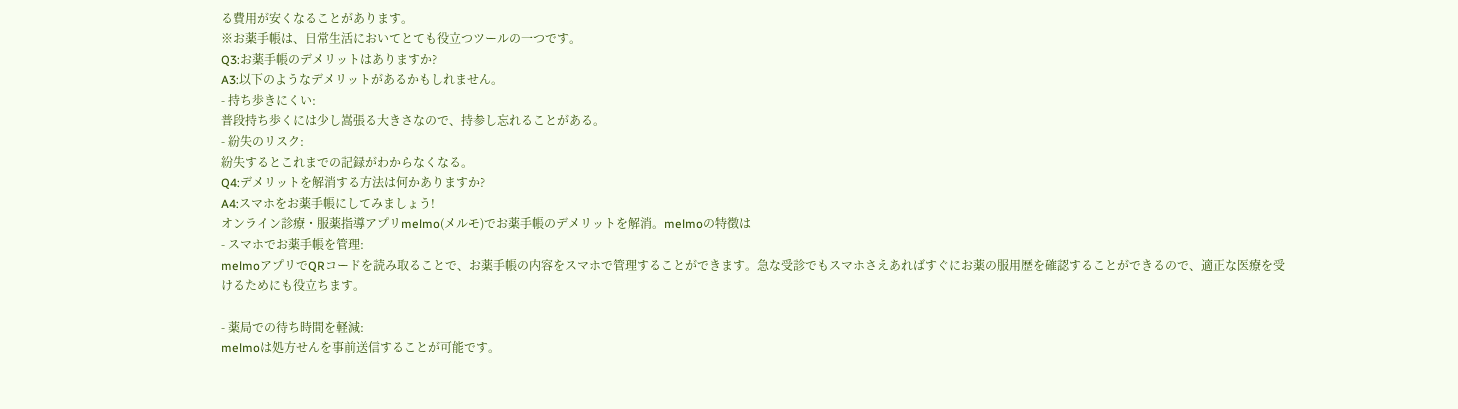る費用が安くなることがあります。
※お薬手帳は、日常生活においてとても役立つツールの一つです。
Q3:お薬手帳のデメリットはありますか?
A3:以下のようなデメリットがあるかもしれません。
- 持ち歩きにくい:
普段持ち歩くには少し嵩張る大きさなので、持参し忘れることがある。
- 紛失のリスク:
紛失するとこれまでの記録がわからなくなる。
Q4:デメリットを解消する方法は何かありますか?
A4:スマホをお薬手帳にしてみましょう!
オンライン診療・服薬指導アプリmelmo(メルモ)でお薬手帳のデメリットを解消。melmoの特徴は
- スマホでお薬手帳を管理:
melmoアプリでQRコードを読み取ることで、お薬手帳の内容をスマホで管理することができます。急な受診でもスマホさえあればすぐにお薬の服用歴を確認することができるので、適正な医療を受けるためにも役立ちます。

- 薬局での待ち時間を軽減:
melmoは処方せんを事前送信することが可能です。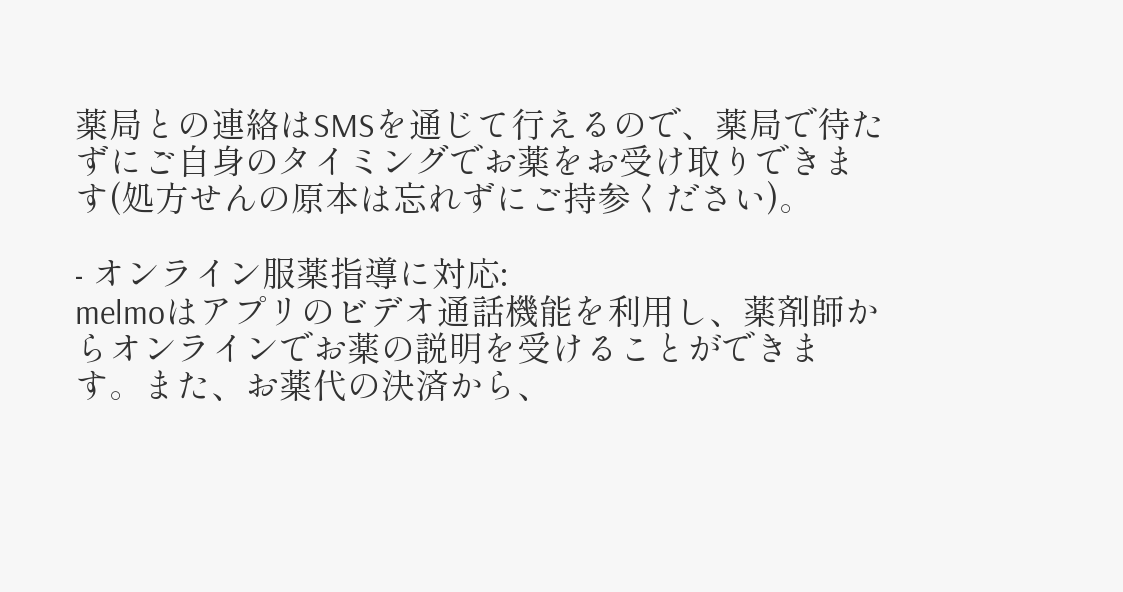薬局との連絡はSMSを通じて行えるので、薬局で待たずにご自身のタイミングでお薬をお受け取りできます(処方せんの原本は忘れずにご持参ください)。

- オンライン服薬指導に対応:
melmoはアプリのビデオ通話機能を利用し、薬剤師からオンラインでお薬の説明を受けることができます。また、お薬代の決済から、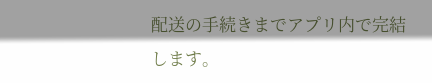配送の手続きまでアプリ内で完結します。